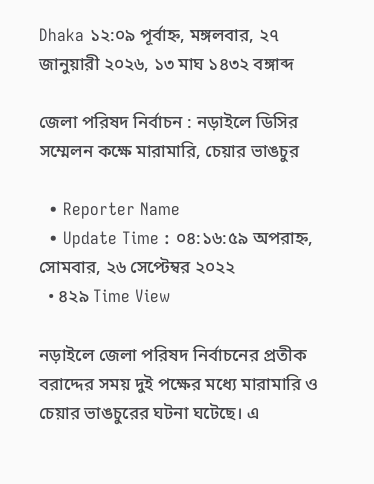Dhaka ১২:০৯ পূর্বাহ্ন, মঙ্গলবার, ২৭ জানুয়ারী ২০২৬, ১৩ মাঘ ১৪৩২ বঙ্গাব্দ

জেলা পরিষদ নির্বাচন : নড়াইলে ডিসির সম্মেলন কক্ষে মারামারি, চেয়ার ভাঙচুর

  • Reporter Name
  • Update Time : ০৪:১৬:৫৯ অপরাহ্ন, সোমবার, ২৬ সেপ্টেম্বর ২০২২
  • ৪২৯ Time View

নড়াইলে জেলা পরিষদ নির্বাচনের প্রতীক বরাদ্দের সময় দুই পক্ষের মধ্যে মারামারি ও চেয়ার ভাঙচুরের ঘটনা ঘটেছে। এ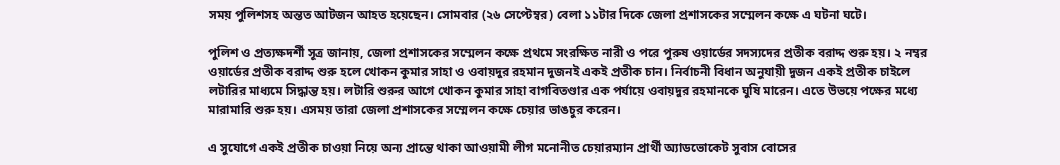সময় পুলিশসহ অন্তত আটজন আহত হয়েছেন। সোমবার (২৬ সেপ্টেম্বর) বেলা ১১টার দিকে জেলা প্রশাসকের সম্মেলন কক্ষে এ ঘটনা ঘটে।

পুলিশ ও প্রত্যক্ষদর্শী সূত্র জানায়, জেলা প্রশাসকের সম্মেলন কক্ষে প্রথমে সংরক্ষিত নারী ও পরে পুরুষ ওয়ার্ডের সদস্যদের প্রতীক বরাদ্দ শুরু হয়। ২ নম্বর ওয়ার্ডের প্রতীক বরাদ্দ শুরু হলে খোকন কুমার সাহা ও ওবায়দুর রহমান দুজনই একই প্রতীক চান। নির্বাচনী বিধান অনুযায়ী দুজন একই প্রতীক চাইলে লটারির মাধ্যমে সিদ্ধান্ত হয়। লটারি শুরুর আগে খোকন কুমার সাহা বাগবিতণ্ডার এক পর্যায়ে ওবায়দুর রহমানকে ঘুষি মারেন। এতে উভয়ে পক্ষের মধ্যে মারামারি শুরু হয়। এসময় তারা জেলা প্রশাসকের সম্মেলন কক্ষে চেয়ার ভাঙচুর করেন।

এ সুযোগে একই প্রতীক চাওয়া নিয়ে অন্য প্রান্তে থাকা আওয়ামী লীগ মনোনীত চেয়ারম্যান প্রার্থী অ্যাডভোকেট সুবাস বোসের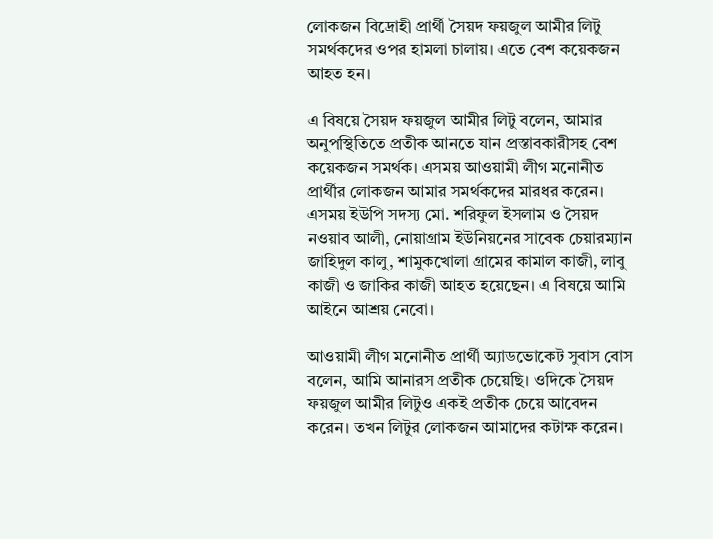লোকজন বিদ্রোহী প্রার্থী সৈয়দ ফয়জুল আমীর লিটু সমর্থকদের ওপর হামলা চালায়। এতে বেশ কয়েকজন আহত হন।

এ বিষয়ে সৈয়দ ফয়জুল আমীর লিটু বলেন, আমার অনুপস্থিতিতে প্রতীক আনতে যান প্রস্তাবকারীসহ বেশ কয়েকজন সমর্থক। এসময় আওয়ামী লীগ মনোনীত প্রার্থীর লোকজন আমার সমর্থকদের মারধর করেন। এসময় ইউপি সদস্য মো. শরিফুল ইসলাম ও সৈয়দ নওয়াব আলী, নোয়াগ্রাম ইউনিয়নের সাবেক চেয়ারম্যান জাহিদুল কালু, শামুকখোলা গ্রামের কামাল কাজী, লাবু কাজী ও জাকির কাজী আহত হয়েছেন। এ বিষয়ে আমি আইনে আশ্রয় নেবো।

আওয়ামী লীগ মনোনীত প্রার্থী অ্যাডভোকেট সুবাস বোস বলেন, আমি আনারস প্রতীক চেয়েছি। ওদিকে সৈয়দ ফয়জুল আমীর লিটুও একই প্রতীক চেয়ে আবেদন করেন। তখন লিটুর লোকজন আমাদের কটাক্ষ করেন।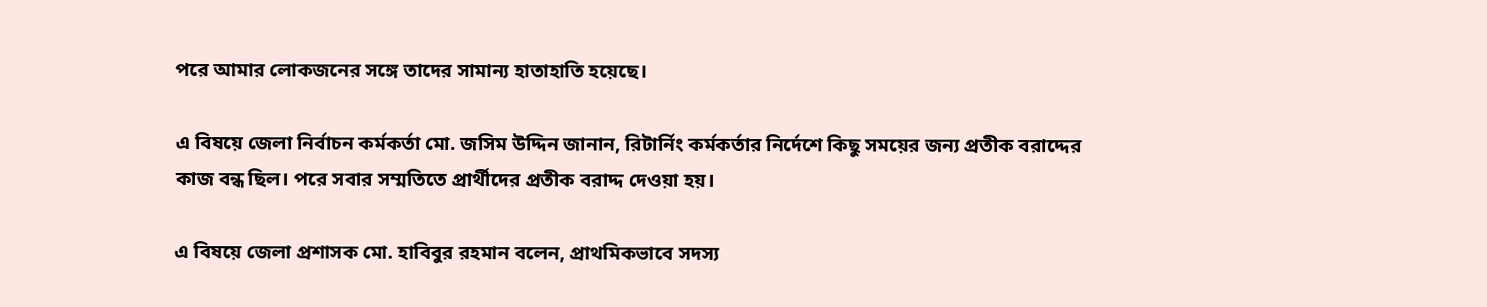পরে আমার লোকজনের সঙ্গে তাদের সামান্য হাতাহাতি হয়েছে।

এ বিষয়ে জেলা নির্বাচন কর্মকর্তা মো. জসিম উদ্দিন জানান, রিটার্নিং কর্মকর্তার নির্দেশে কিছু সময়ের জন্য প্রতীক বরাদ্দের কাজ বন্ধ ছিল। পরে সবার সম্মতিতে প্রার্থীদের প্রতীক বরাদ্দ দেওয়া হয়।

এ বিষয়ে জেলা প্রশাসক মো. হাবিবুর রহমান বলেন, প্রাথমিকভাবে সদস্য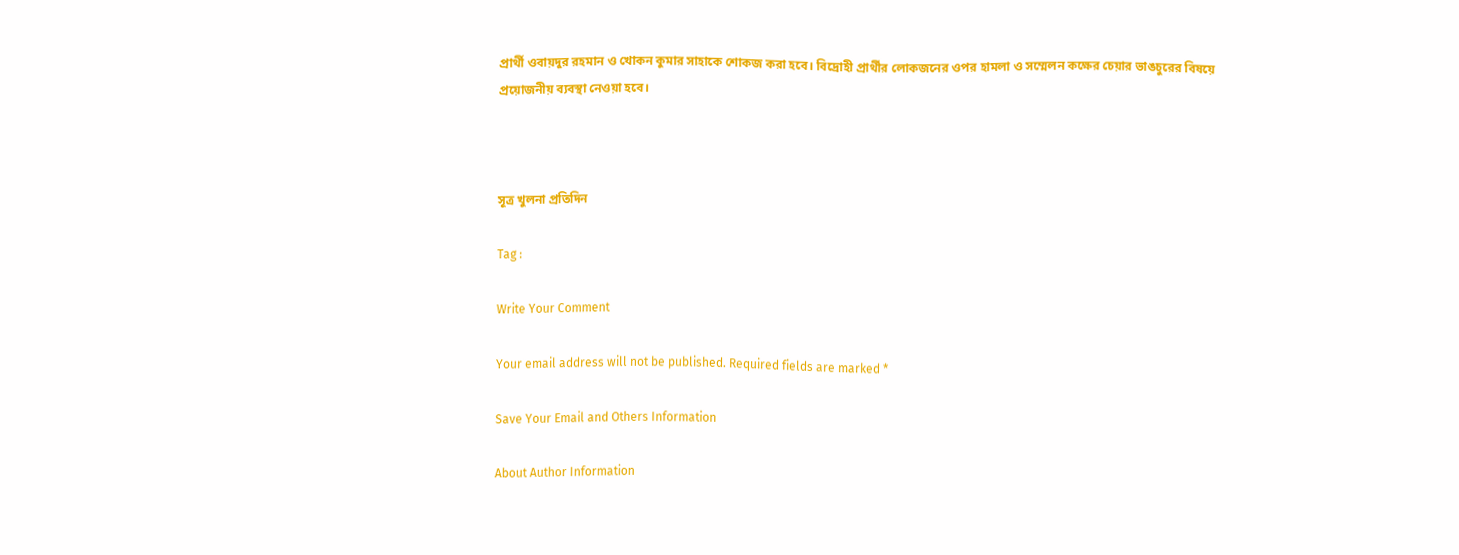প্রার্থী ওবায়দুর রহমান ও খোকন কুমার সাহাকে শোকজ করা হবে। বিদ্রোহী প্রার্থীর লোকজনের ওপর হামলা ও সম্মেলন কক্ষের চেয়ার ভাঙচুরের বিষয়ে প্রয়োজনীয় ব্যবস্থা নেওয়া হবে।



সূত্র খুলনা প্রতিদিন

Tag :

Write Your Comment

Your email address will not be published. Required fields are marked *

Save Your Email and Others Information

About Author Information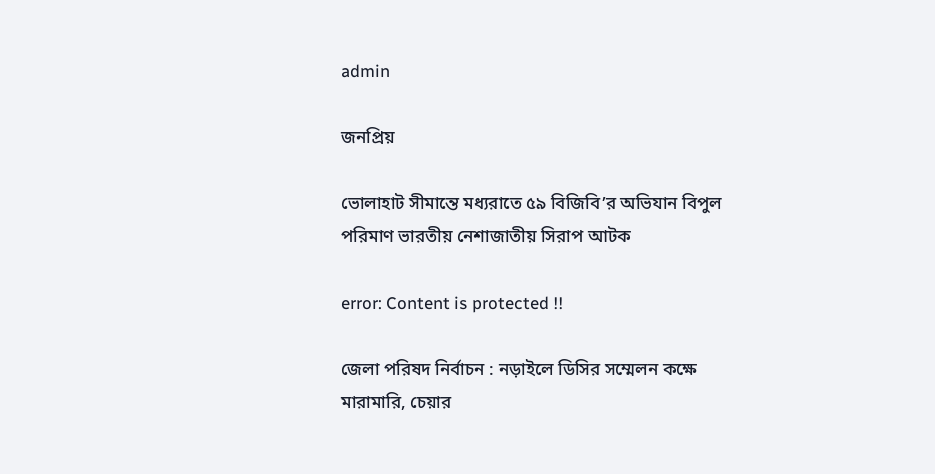admin

জনপ্রিয়

ভোলাহাট সীমান্তে মধ্যরাতে ৫৯ বিজিবি’র অভিযান বিপুল পরিমাণ ভারতীয় নেশাজাতীয় সিরাপ আটক

error: Content is protected !!

জেলা পরিষদ নির্বাচন : নড়াইলে ডিসির সম্মেলন কক্ষে মারামারি, চেয়ার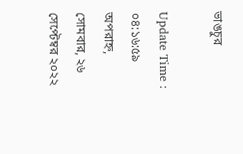ভাঙচুর

Update Time : ০৪:১৬:৫৯ অপরাহ্ন, সোমবার, ২৬ সেপ্টেম্বর ২০২২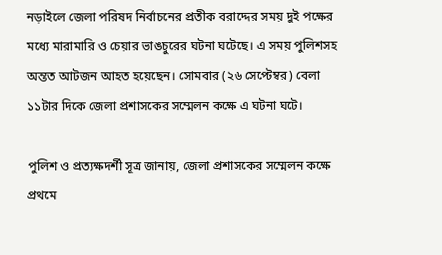নড়াইলে জেলা পরিষদ নির্বাচনের প্রতীক বরাদ্দের সময় দুই পক্ষের মধ্যে মারামারি ও চেয়ার ভাঙচুরের ঘটনা ঘটেছে। এ সময় পুলিশসহ অন্তত আটজন আহত হয়েছেন। সোমবার (২৬ সেপ্টেম্বর) বেলা ১১টার দিকে জেলা প্রশাসকের সম্মেলন কক্ষে এ ঘটনা ঘটে।

পুলিশ ও প্রত্যক্ষদর্শী সূত্র জানায়, জেলা প্রশাসকের সম্মেলন কক্ষে প্রথমে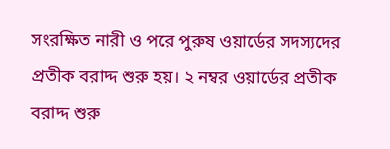সংরক্ষিত নারী ও পরে পুরুষ ওয়ার্ডের সদস্যদের প্রতীক বরাদ্দ শুরু হয়। ২ নম্বর ওয়ার্ডের প্রতীক বরাদ্দ শুরু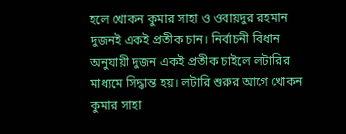হলে খোকন কুমার সাহা ও ওবায়দুর রহমান দুজনই একই প্রতীক চান। নির্বাচনী বিধান অনুযায়ী দুজন একই প্রতীক চাইলে লটারির মাধ্যমে সিদ্ধান্ত হয়। লটারি শুরুর আগে খোকন কুমার সাহা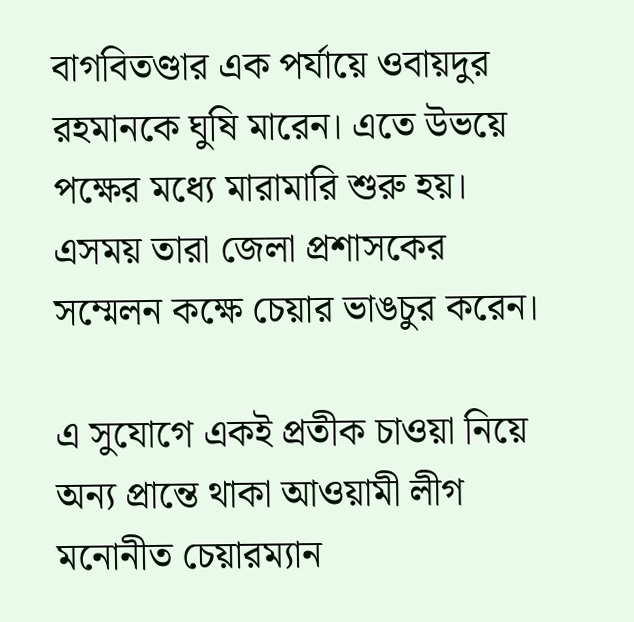বাগবিতণ্ডার এক পর্যায়ে ওবায়দুর রহমানকে ঘুষি মারেন। এতে উভয়ে পক্ষের মধ্যে মারামারি শুরু হয়। এসময় তারা জেলা প্রশাসকের সম্মেলন কক্ষে চেয়ার ভাঙচুর করেন।

এ সুযোগে একই প্রতীক চাওয়া নিয়ে অন্য প্রান্তে থাকা আওয়ামী লীগ মনোনীত চেয়ারম্যান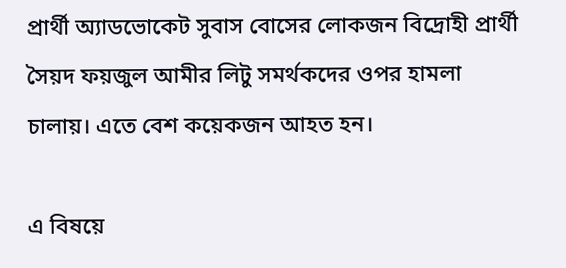প্রার্থী অ্যাডভোকেট সুবাস বোসের লোকজন বিদ্রোহী প্রার্থী সৈয়দ ফয়জুল আমীর লিটু সমর্থকদের ওপর হামলা চালায়। এতে বেশ কয়েকজন আহত হন।

এ বিষয়ে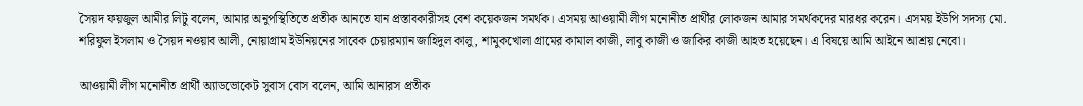সৈয়দ ফয়জুল আমীর লিটু বলেন, আমার অনুপস্থিতিতে প্রতীক আনতে যান প্রস্তাবকারীসহ বেশ কয়েকজন সমর্থক। এসময় আওয়ামী লীগ মনোনীত প্রার্থীর লোকজন আমার সমর্থকদের মারধর করেন। এসময় ইউপি সদস্য মো. শরিফুল ইসলাম ও সৈয়দ নওয়াব আলী, নোয়াগ্রাম ইউনিয়নের সাবেক চেয়ারম্যান জাহিদুল কালু, শামুকখোলা গ্রামের কামাল কাজী, লাবু কাজী ও জাকির কাজী আহত হয়েছেন। এ বিষয়ে আমি আইনে আশ্রয় নেবো।

আওয়ামী লীগ মনোনীত প্রার্থী অ্যাডভোকেট সুবাস বোস বলেন, আমি আনারস প্রতীক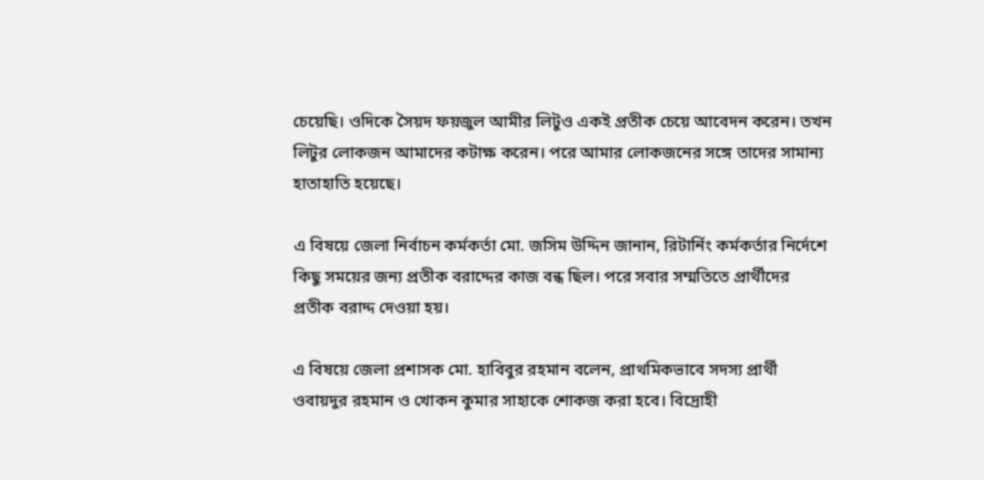চেয়েছি। ওদিকে সৈয়দ ফয়জুল আমীর লিটুও একই প্রতীক চেয়ে আবেদন করেন। তখন লিটুর লোকজন আমাদের কটাক্ষ করেন। পরে আমার লোকজনের সঙ্গে তাদের সামান্য হাতাহাতি হয়েছে।

এ বিষয়ে জেলা নির্বাচন কর্মকর্তা মো. জসিম উদ্দিন জানান, রিটার্নিং কর্মকর্তার নির্দেশে কিছু সময়ের জন্য প্রতীক বরাদ্দের কাজ বন্ধ ছিল। পরে সবার সম্মতিতে প্রার্থীদের প্রতীক বরাদ্দ দেওয়া হয়।

এ বিষয়ে জেলা প্রশাসক মো. হাবিবুর রহমান বলেন, প্রাথমিকভাবে সদস্য প্রার্থী ওবায়দুর রহমান ও খোকন কুমার সাহাকে শোকজ করা হবে। বিদ্রোহী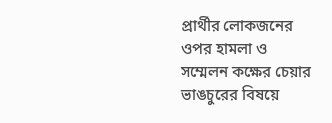প্রার্থীর লোকজনের ওপর হামলা ও সম্মেলন কক্ষের চেয়ার ভাঙচুরের বিষয়ে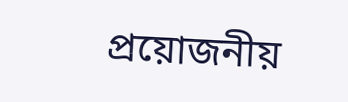প্রয়োজনীয়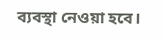ব্যবস্থা নেওয়া হবে।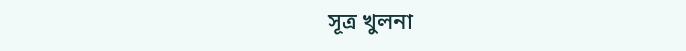সূত্র খুলনা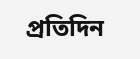প্রতিদিন